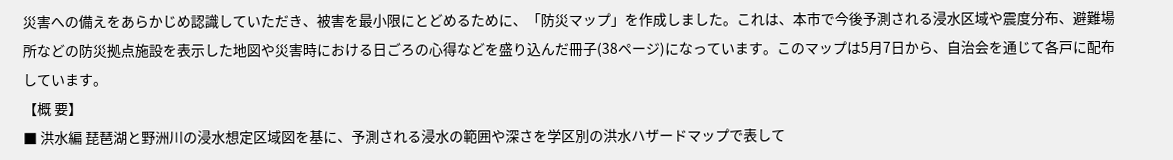災害への備えをあらかじめ認識していただき、被害を最小限にとどめるために、「防災マップ」を作成しました。これは、本市で今後予測される浸水区域や震度分布、避難場所などの防災拠点施設を表示した地図や災害時における日ごろの心得などを盛り込んだ冊子(38ページ)になっています。このマップは5月7日から、自治会を通じて各戸に配布しています。
【概 要】
■ 洪水編 琵琶湖と野洲川の浸水想定区域図を基に、予測される浸水の範囲や深さを学区別の洪水ハザードマップで表して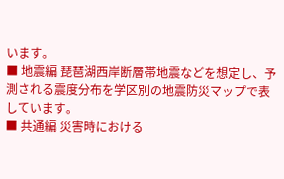います。
■ 地震編 琵琶湖西岸断層帯地震などを想定し、予測される震度分布を学区別の地震防災マップで表しています。
■ 共通編 災害時における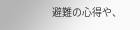避難の心得や、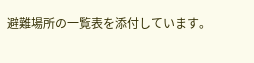避難場所の一覧表を添付しています。